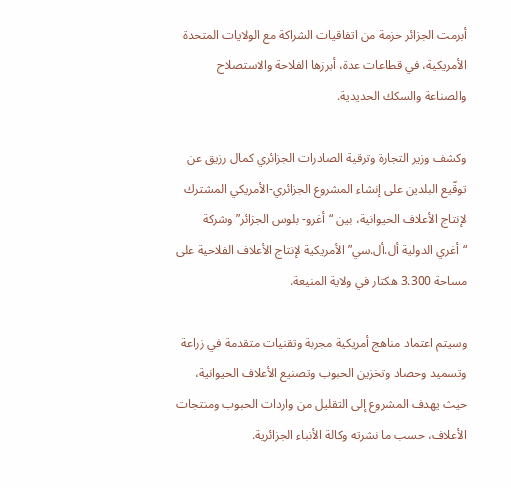أبرمت الجزائر حزمة من اتفاقيات الشراكة مع الولايات المتحدة الأمريكية، في قطاعات عدة، أبرزها الفلاحة والاستصلاح والصناعة والسكك الحديدية.

وكشف وزير التجارة وترقية الصادرات الجزائري كمال رزيق عن توقّيع البلدين على إنشاء المشروع الجزائري-الأمريكي المشترك لإنتاج الأعلاف الحيوانية، بين “أغرو- بلوس الجزائر” وشركة “أغري الدولية أل.أل.سي” الأمريكية لإنتاج الأعلاف الفلاحية على مساحة 3.300 هكتار في ولاية المنيعة.

وسيتم اعتماد مناهج أمريكية مجربة وتقنيات متقدمة في زراعة وتسميد وحصاد وتخزين الحبوب وتصنيع الأعلاف الحيوانية، حيث يهدف المشروع إلى التقليل من واردات الحبوب ومنتجات الأعلاف، حسب ما نشرته وكالة الأنباء الجزائرية.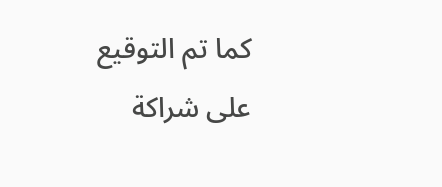كما تم التوقيع على شراكة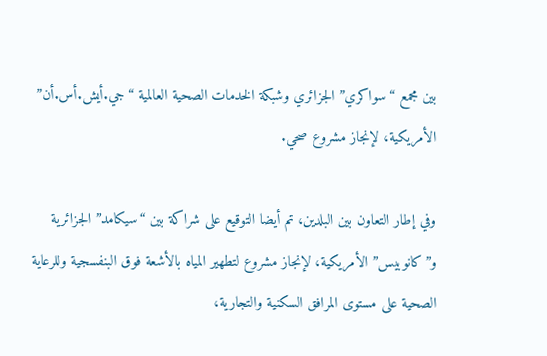بين مجمع “سواكري” الجزائري وشبكة الخدمات الصحية العالمية “جي.أيش.أس.أن” الأمريكية، لإنجاز مشروع صحي.

وفي إطار التعاون بين البلدين، تم أيضا التوقيع على شراكة بين “سيكامد” الجزائرية و”كانوبيس” الأمريكية، لإنجاز مشروع لتطهير المياه بالأشعة فوق البنفسجية وللرعاية الصحية على مستوى المرافق السكنية والتجارية،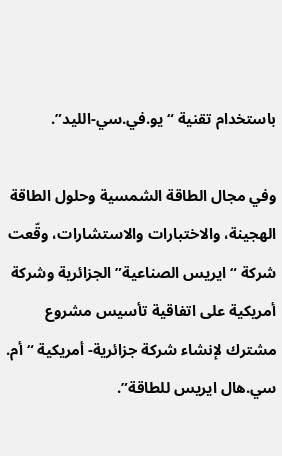باستخدام تقنية “يو.في.سي-الليد”.

وفي مجال الطاقة الشمسية وحلول الطاقة الهجينة، والاختبارات والاستشارات، وقّعت شركة “ايريس الصناعية” الجزائرية وشركة أمريكية على اتفاقية تأسيس مشروع مشترك لإنشاء شركة جزائرية- أمريكية “أم. سي.هال ايريس للطاقة”.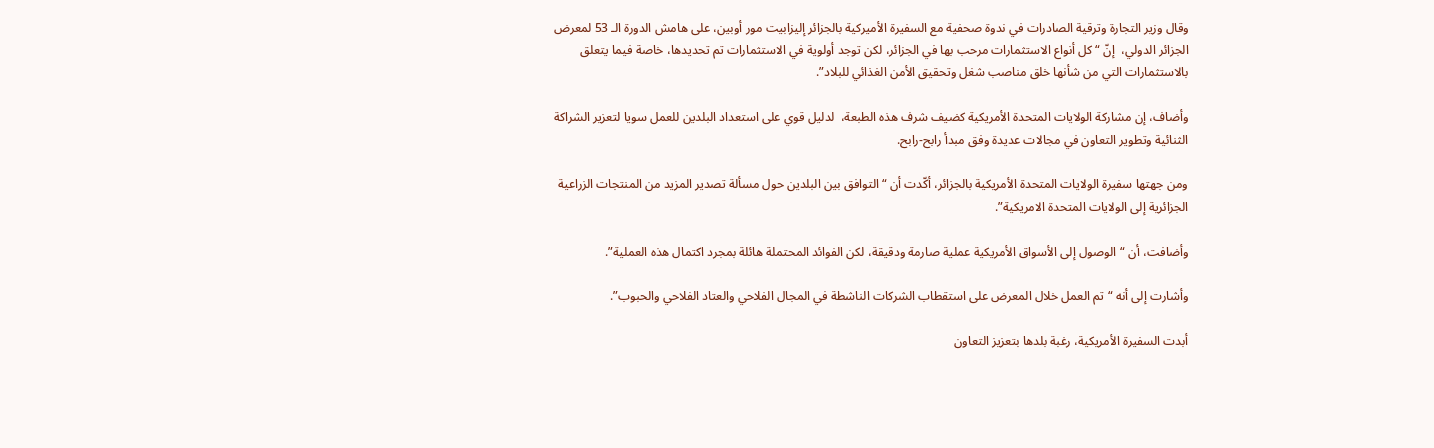وقال وزير التجارة وترقية الصادرات في ندوة صحفية مع السفيرة الأميركية بالجزائر إليزابيت مور أوبين، على هامش الدورة الـ 53 لمعرض الجزائر الدولي،  إنّ “كل أنواع الاستثمارات مرحب بها في الجزائر، لكن توجد أولوية في الاستثمارات تم تحديدها، خاصة فيما يتعلق بالاستثمارات التي من شأنها خلق مناصب شغل وتحقيق الأمن الغذائي للبلاد”.

وأضاف، إن مشاركة الولايات المتحدة الأمريكية كضيف شرف هذه الطبعة،  لدليل قوي على استعداد البلدين للعمل سويا لتعزير الشراكة الثنائية وتطوير التعاون في مجالات عديدة وفق مبدأ رابح-رابح.

ومن جهتها سفيرة الولايات المتحدة الأمريكية بالجزائر، أكّدت أن “التوافق بين البلدين حول مسألة تصدير المزيد من المنتجات الزراعية الجزائرية إلى الولايات المتحدة الامريكية”.

وأضافت، أن “الوصول إلى الأسواق الأمريكية عملية صارمة ودقيقة، لكن الفوائد المحتملة هائلة بمجرد اكتمال هذه العملية”.

وأشارت إلى أنه “تم العمل خلال المعرض على استقطاب الشركات الناشطة في المجال الفلاحي والعتاد الفلاحي والحبوب”.

أبدت السفيرة الأمريكية، رغبة بلدها بتعزيز التعاون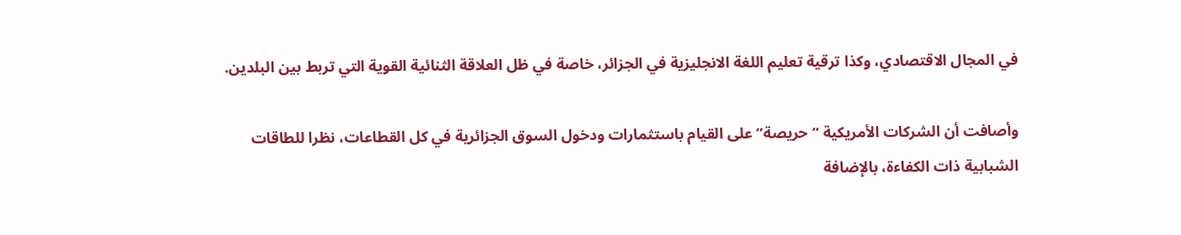في المجال الاقتصادي، وكذا ترقية تعليم اللغة الانجليزية في الجزائر، خاصة في ظل العلاقة الثنائية القوية التي تربط بين البلدين.

وأصافت أن الشركات الأمريكية “حريصة” على القيام باستثمارات ودخول السوق الجزائرية في كل القطاعات، نظرا للطاقات الشبابية ذات الكفاءة، بالإضافة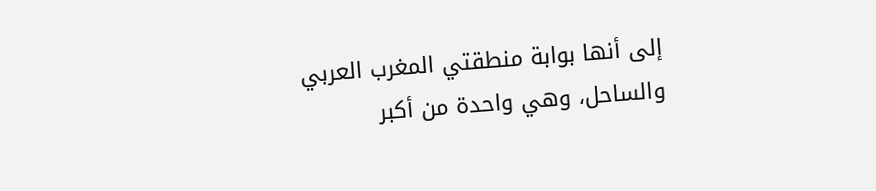إلى أنها بوابة منطقتي المغرب العربي والساحل، وهي واحدة من أكبر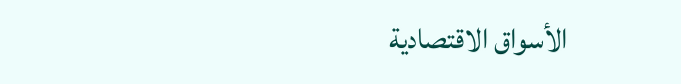الأسواق الاقتصادية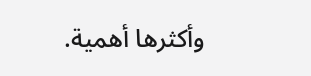وأكثرها أهمية.